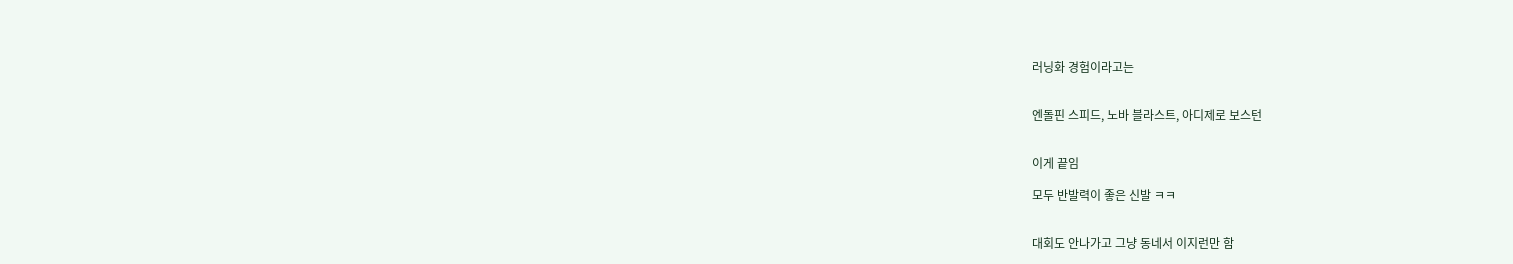러닝화 경험이라고는


엔돌핀 스피드, 노바 블라스트, 아디제로 보스턴


이게 끝임

모두 반발력이 좋은 신발 ㅋㅋ


대회도 안나가고 그냥 동네서 이지런만 함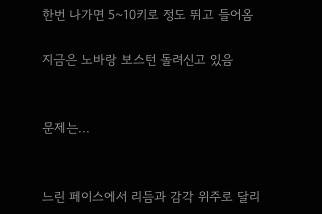한번 나가면 5~10키로 정도 뛰고 들어옴

지금은 노바랑 보스턴 돌려신고 있음


문제는...


느린 페이스에서 리듬과 감각 위주로 달리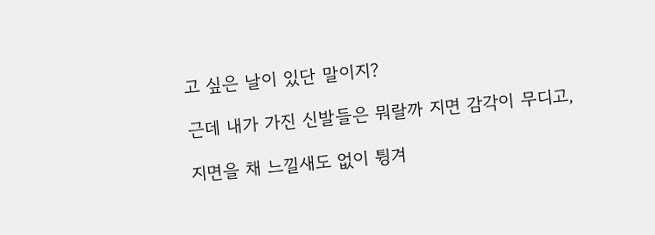고 싶은 날이 있단 말이지?

근데 내가 가진 신발들은 뭐랄까 지면 감각이 무디고,

지면을 채 느낄새도 없이 튕겨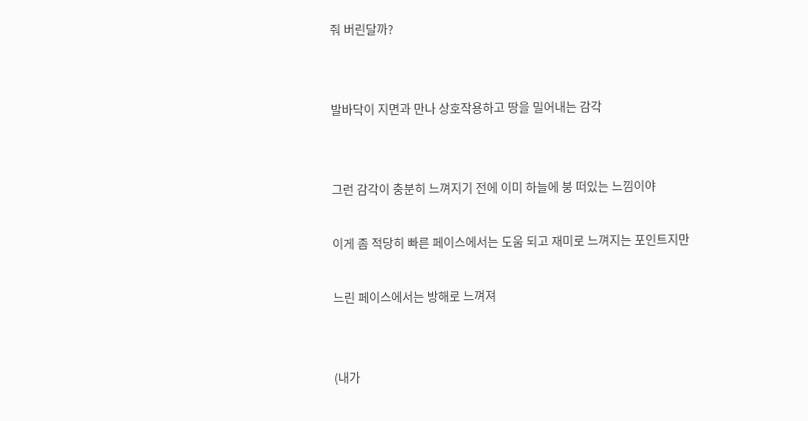줘 버린달까?


발바닥이 지면과 만나 상호작용하고 땅을 밀어내는 감각


그런 감각이 충분히 느껴지기 전에 이미 하늘에 붕 떠있는 느낌이야

이게 좀 적당히 빠른 페이스에서는 도움 되고 재미로 느껴지는 포인트지만

느린 페이스에서는 방해로 느껴져


(내가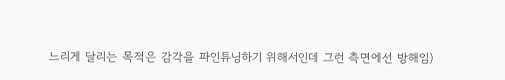느리게 달리는 목적은 감각을 파인튜닝하기 위해서인데 그런 측면에선 방해임)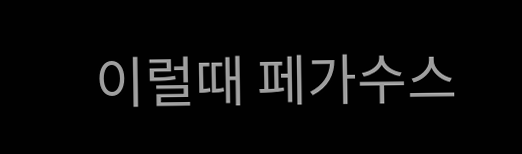이럴때 페가수스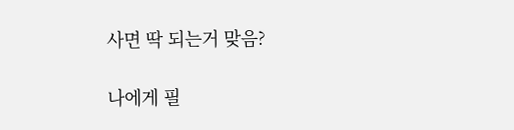사면 딱 되는거 맞음?

나에게 필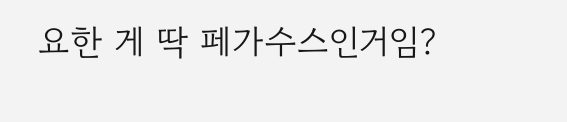요한 게 딱 페가수스인거임?